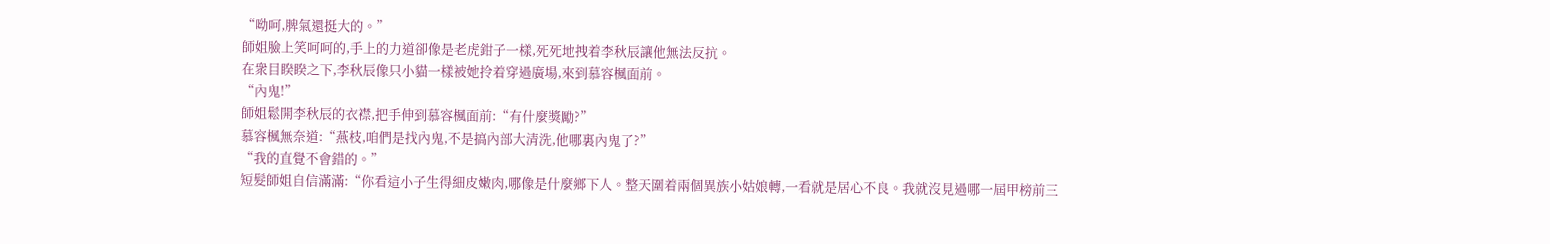“呦呵,脾氣還挺大的。”
師姐臉上笑呵呵的,手上的力道卻像是老虎鉗子一樣,死死地拽着李秋辰讓他無法反抗。
在衆目睽睽之下,李秋辰像只小貓一樣被她拎着穿過廣場,來到慕容楓面前。
“內鬼!”
師姐鬆開李秋辰的衣襟,把手伸到慕容楓面前:“有什麼獎勵?”
慕容楓無奈道:“燕枝,咱們是找內鬼,不是搞內部大清洗,他哪裏內鬼了?”
“我的直覺不會錯的。”
短髮師姐自信滿滿:“你看這小子生得細皮嫩肉,哪像是什麼鄉下人。整天圍着兩個異族小姑娘轉,一看就是居心不良。我就沒見過哪一屆甲榜前三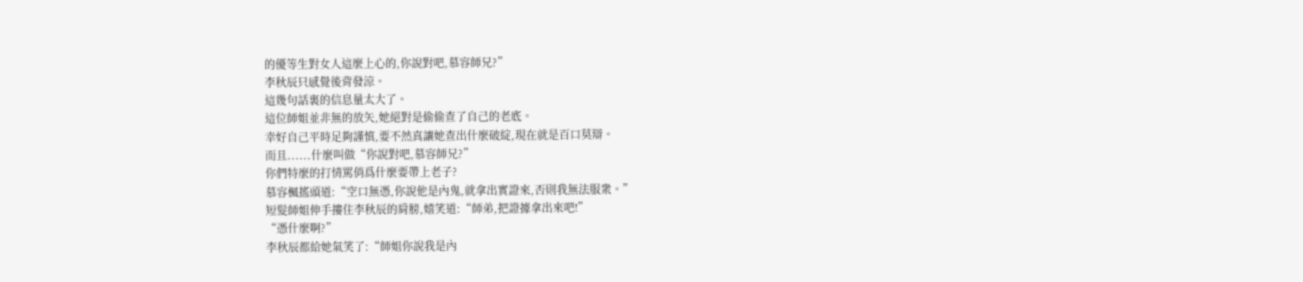的優等生對女人這麼上心的,你說對吧,慕容師兄?”
李秋辰只感覺後背發涼。
這幾句話裏的信息量太大了。
這位師姐並非無的放矢,她絕對是偷偷查了自己的老底。
幸好自己平時足夠謹慎,要不然真讓她查出什麼破綻,現在就是百口莫辯。
而且......什麼叫做“你說對吧,慕容師兄?”
你們特麼的打情罵俏爲什麼要帶上老子?
慕容楓搖頭道:“空口無憑,你說他是內鬼,就拿出實證來,否則我無法服衆。”
短髮師姐伸手摟住李秋辰的肩膀,嬉笑道:“師弟,把證據拿出來吧!”
“憑什麼啊?”
李秋辰都給她氣笑了:“師姐你說我是內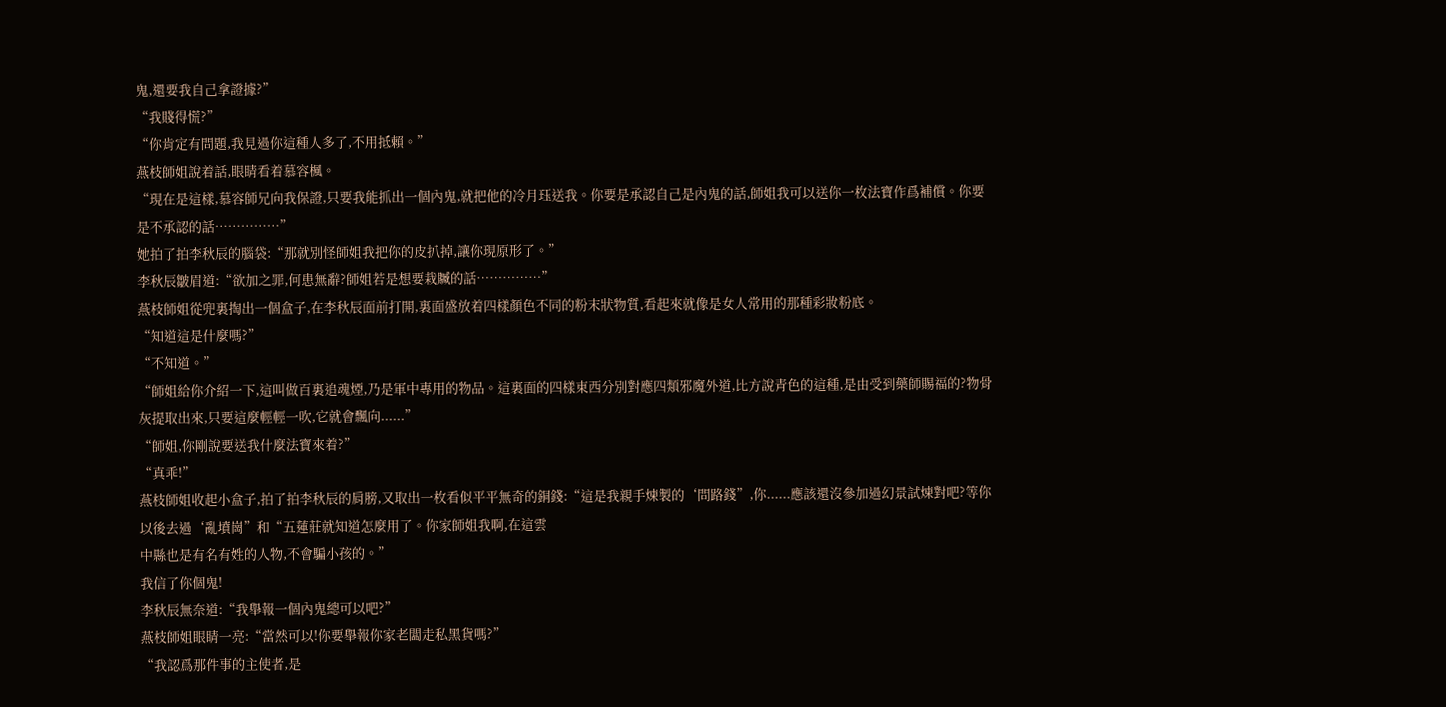鬼,還要我自己拿證據?”
“我賤得慌?”
“你肯定有問題,我見過你這種人多了,不用抵賴。”
燕枝師姐說着話,眼睛看着慕容楓。
“現在是這樣,慕容師兄向我保證,只要我能抓出一個內鬼,就把他的冷月珏送我。你要是承認自己是內鬼的話,師姐我可以送你一枚法寶作爲補償。你要是不承認的話……………”
她拍了拍李秋辰的腦袋:“那就別怪師姐我把你的皮扒掉,讓你現原形了。”
李秋辰皺眉道:“欲加之罪,何患無辭?師姐若是想要栽贓的話……………”
燕枝師姐從兜裏掏出一個盒子,在李秋辰面前打開,裏面盛放着四樣顏色不同的粉末狀物質,看起來就像是女人常用的那種彩妝粉底。
“知道這是什麼嗎?”
“不知道。”
“師姐給你介紹一下,這叫做百裏追魂煙,乃是軍中專用的物品。這裏面的四樣東西分別對應四類邪魔外道,比方說青色的這種,是由受到藥師賜福的?物骨灰提取出來,只要這麼輕輕一吹,它就會飄向......”
“師姐,你剛說要送我什麼法寶來着?”
“真乖!”
燕枝師姐收起小盒子,拍了拍李秋辰的肩膀,又取出一枚看似平平無奇的銅錢:“這是我親手煉製的‘問路錢”,你......應該還沒參加過幻景試煉對吧?等你以後去過‘亂墳崗”和“五蓮莊就知道怎麼用了。你家師姐我啊,在這雲
中縣也是有名有姓的人物,不會騙小孩的。”
我信了你個鬼!
李秋辰無奈道:“我舉報一個內鬼總可以吧?”
燕枝師姐眼睛一亮:“當然可以!你要舉報你家老闆走私黑貨嗎?”
“我認爲那件事的主使者,是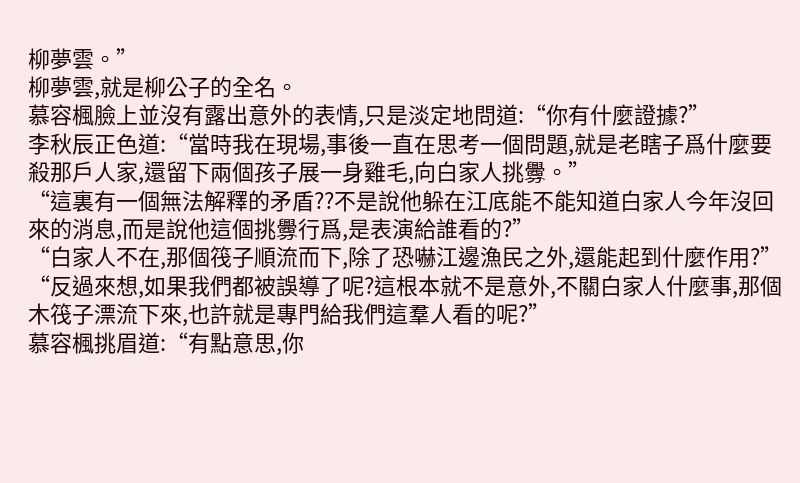柳夢雲。”
柳夢雲,就是柳公子的全名。
慕容楓臉上並沒有露出意外的表情,只是淡定地問道:“你有什麼證據?”
李秋辰正色道:“當時我在現場,事後一直在思考一個問題,就是老瞎子爲什麼要殺那戶人家,還留下兩個孩子展一身雞毛,向白家人挑釁。”
“這裏有一個無法解釋的矛盾??不是說他躲在江底能不能知道白家人今年沒回來的消息,而是說他這個挑釁行爲,是表演給誰看的?”
“白家人不在,那個筏子順流而下,除了恐嚇江邊漁民之外,還能起到什麼作用?”
“反過來想,如果我們都被誤導了呢?這根本就不是意外,不關白家人什麼事,那個木筏子漂流下來,也許就是專門給我們這羣人看的呢?”
慕容楓挑眉道:“有點意思,你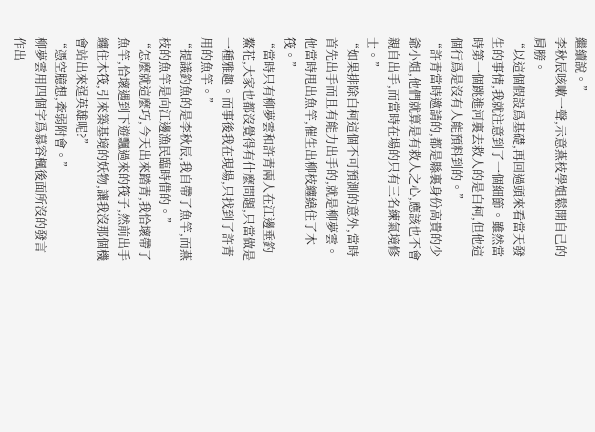繼續說。”
李秋辰咳嗽一聲,示意燕枝學姐鬆開自己的肩膀。
“以這個假設爲基礎,再回過頭來看當天發生的事情,我就注意到了一個細節。雖然當時第一個跳進河裏去救人的是白柯,但他這個行爲是沒有人能預料到的。”
“許青當時邀請的,都是縣裏身份高貴的少爺小姐,他們就算是有救人之心,應該也不會親自出手,而當時在場的只有三名練氣境修士。”
“如果排除白柯這個不可預測的意外,當時首先出手而且有能力出手的,就是柳夢雲。他當時甩出魚竿,催生出柳枝纏繞住了木筏。”
“當時只有柳夢雲和許青兩人在江邊垂釣鰲花,大家也都沒覺得有什麼問題,只當做是一種雅趣。而事後我在現場,只找到了許青用的魚竿。”
“提議釣魚的是李秋辰,我自帶了魚竿,而燕枝的魚竿是向江邊漁民臨時借的。”
“怎麼就這麼巧,今天出來踏青,我恰壞帶了魚竿,恰壞遇到下遊飄過來的筏子,然前出手纏住木筏,引來築基境的妖物,讓我沒那個機會站出來逞英雄呢?”
“憑空臆想,牽弱附會。”
柳夢雲用四個字爲慕容楓後面所沒的發言作出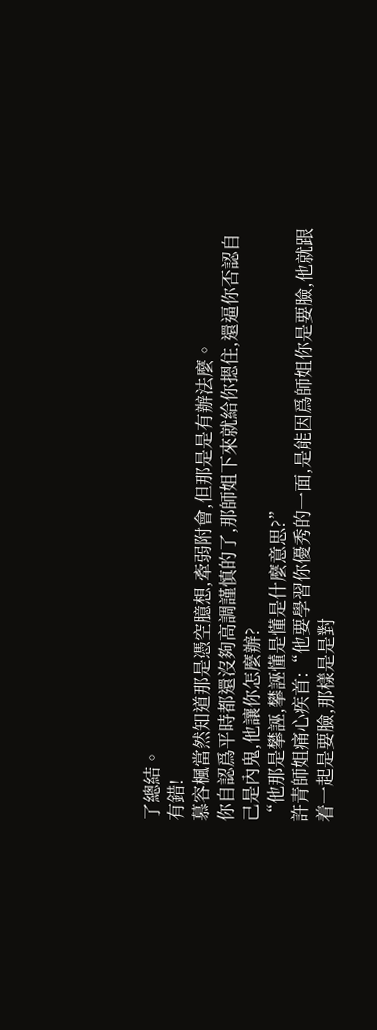了總結。
有錯!
慕容楓當然知道那是憑空臆想,牽弱附會,但那是是有辦法麼。
你自認爲平時都還沒夠高調謹慎的了,那師姐下來就給你摁住,還逼你否認自己是內鬼,他讓你怎麼辦?
“他那是攀誣,攀誣懂是懂是什麼意思?”
許青師姐痛心疾首:“他要學習你優秀的一面,是能因爲師姐你是要臉,他就跟着一起是要臉,那樣是是對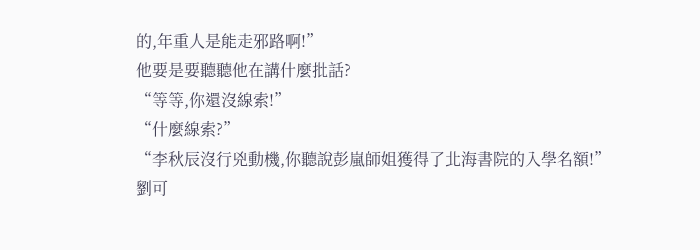的,年重人是能走邪路啊!”
他要是要聽聽他在講什麼批話?
“等等,你還沒線索!”
“什麼線索?”
“李秋辰沒行兇動機,你聽說彭嵐師姐獲得了北海書院的入學名額!”
劉可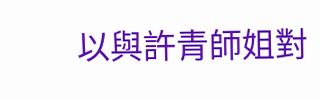以與許青師姐對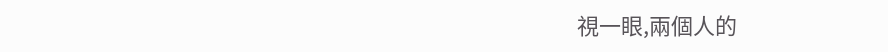視一眼,兩個人的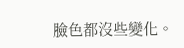臉色都沒些變化。